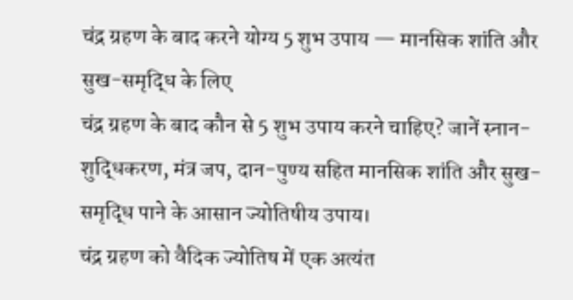चंद्र ग्रहण के बाद करने योग्य 5 शुभ उपाय — मानसिक शांति और सुख-समृद्धि के लिए
चंद्र ग्रहण के बाद कौन से 5 शुभ उपाय करने चाहिए? जानें स्नान-शुद्धिकरण, मंत्र जप, दान-पुण्य सहित मानसिक शांति और सुख-समृद्धि पाने के आसान ज्योतिषीय उपाय।
चंद्र ग्रहण को वैदिक ज्योतिष में एक अत्यंत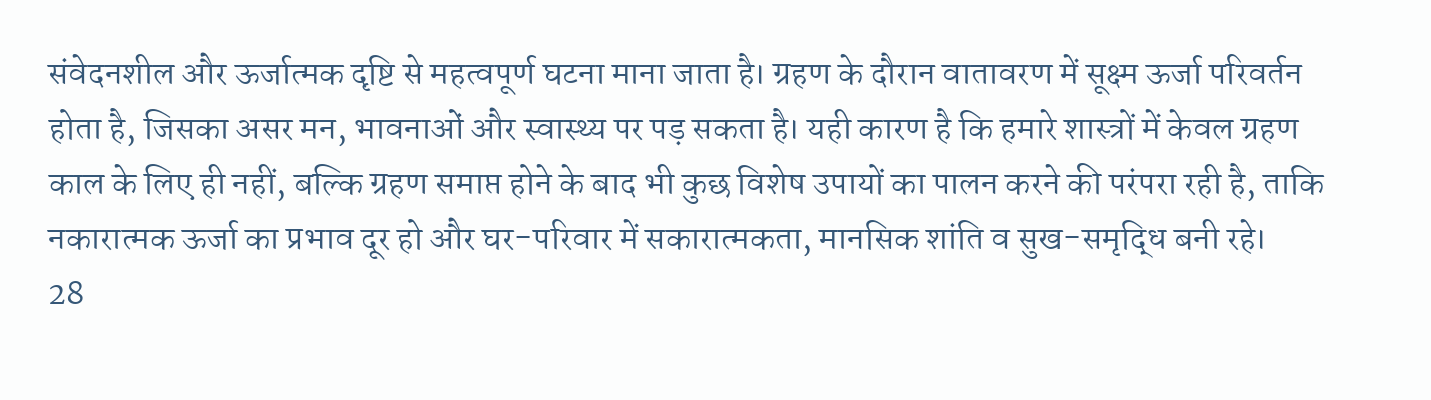संवेदनशील और ऊर्जात्मक दृष्टि से महत्वपूर्ण घटना माना जाता है। ग्रहण के दौरान वातावरण में सूक्ष्म ऊर्जा परिवर्तन होता है, जिसका असर मन, भावनाओं और स्वास्थ्य पर पड़ सकता है। यही कारण है कि हमारे शास्त्रों में केवल ग्रहण काल के लिए ही नहीं, बल्कि ग्रहण समाप्त होने के बाद भी कुछ विशेष उपायों का पालन करने की परंपरा रही है, ताकि नकारात्मक ऊर्जा का प्रभाव दूर हो और घर-परिवार में सकारात्मकता, मानसिक शांति व सुख-समृद्धि बनी रहे।
28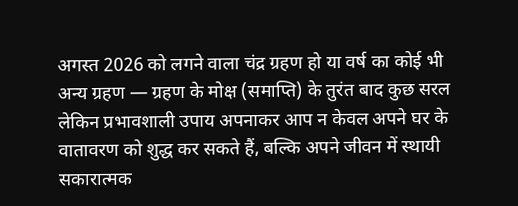अगस्त 2026 को लगने वाला चंद्र ग्रहण हो या वर्ष का कोई भी अन्य ग्रहण — ग्रहण के मोक्ष (समाप्ति) के तुरंत बाद कुछ सरल लेकिन प्रभावशाली उपाय अपनाकर आप न केवल अपने घर के वातावरण को शुद्ध कर सकते हैं, बल्कि अपने जीवन में स्थायी सकारात्मक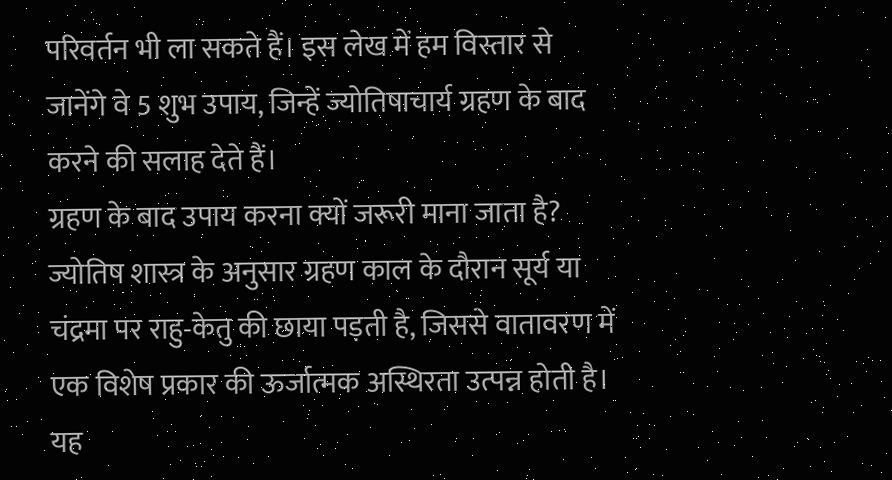परिवर्तन भी ला सकते हैं। इस लेख में हम विस्तार से जानेंगे वे 5 शुभ उपाय, जिन्हें ज्योतिषाचार्य ग्रहण के बाद करने की सलाह देते हैं।
ग्रहण के बाद उपाय करना क्यों जरूरी माना जाता है?
ज्योतिष शास्त्र के अनुसार ग्रहण काल के दौरान सूर्य या चंद्रमा पर राहु-केतु की छाया पड़ती है, जिससे वातावरण में एक विशेष प्रकार की ऊर्जात्मक अस्थिरता उत्पन्न होती है। यह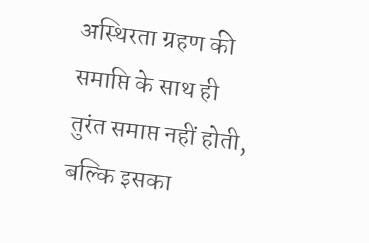अस्थिरता ग्रहण की समाप्ति के साथ ही तुरंत समाप्त नहीं होती, बल्कि इसका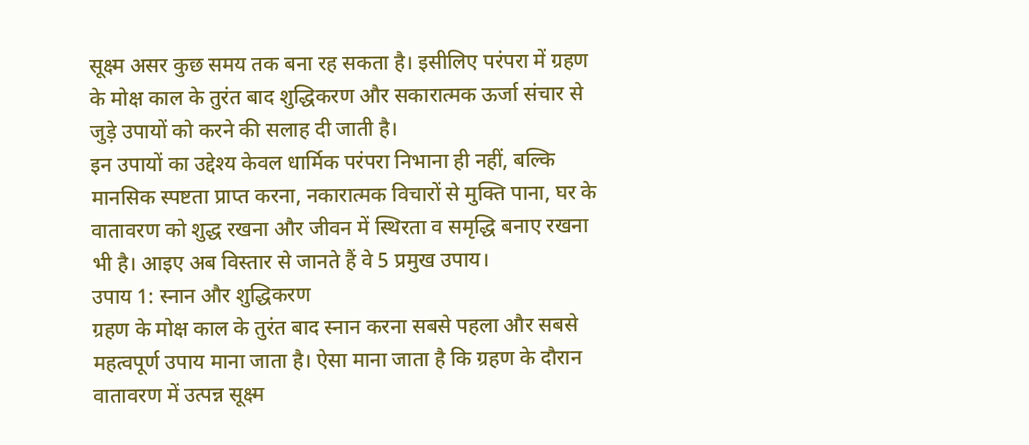सूक्ष्म असर कुछ समय तक बना रह सकता है। इसीलिए परंपरा में ग्रहण के मोक्ष काल के तुरंत बाद शुद्धिकरण और सकारात्मक ऊर्जा संचार से जुड़े उपायों को करने की सलाह दी जाती है।
इन उपायों का उद्देश्य केवल धार्मिक परंपरा निभाना ही नहीं, बल्कि मानसिक स्पष्टता प्राप्त करना, नकारात्मक विचारों से मुक्ति पाना, घर के वातावरण को शुद्ध रखना और जीवन में स्थिरता व समृद्धि बनाए रखना भी है। आइए अब विस्तार से जानते हैं वे 5 प्रमुख उपाय।
उपाय 1: स्नान और शुद्धिकरण
ग्रहण के मोक्ष काल के तुरंत बाद स्नान करना सबसे पहला और सबसे महत्वपूर्ण उपाय माना जाता है। ऐसा माना जाता है कि ग्रहण के दौरान वातावरण में उत्पन्न सूक्ष्म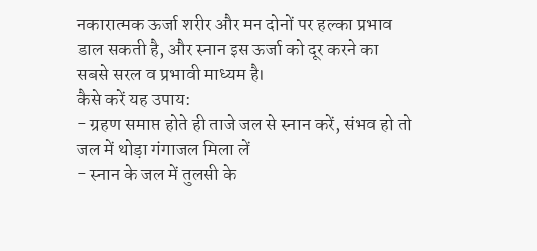नकारात्मक ऊर्जा शरीर और मन दोनों पर हल्का प्रभाव डाल सकती है, और स्नान इस ऊर्जा को दूर करने का सबसे सरल व प्रभावी माध्यम है।
कैसे करें यह उपाय:
- ग्रहण समाप्त होते ही ताजे जल से स्नान करें, संभव हो तो जल में थोड़ा गंगाजल मिला लें
- स्नान के जल में तुलसी के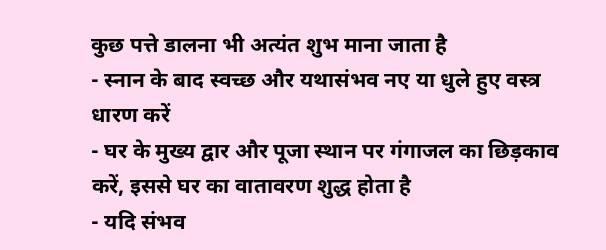कुछ पत्ते डालना भी अत्यंत शुभ माना जाता है
- स्नान के बाद स्वच्छ और यथासंभव नए या धुले हुए वस्त्र धारण करें
- घर के मुख्य द्वार और पूजा स्थान पर गंगाजल का छिड़काव करें, इससे घर का वातावरण शुद्ध होता है
- यदि संभव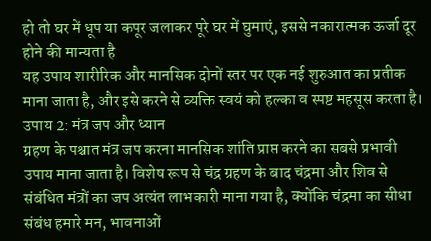हो तो घर में धूप या कपूर जलाकर पूरे घर में घुमाएं, इससे नकारात्मक ऊर्जा दूर होने की मान्यता है
यह उपाय शारीरिक और मानसिक दोनों स्तर पर एक नई शुरुआत का प्रतीक माना जाता है, और इसे करने से व्यक्ति स्वयं को हल्का व स्पष्ट महसूस करता है।
उपाय 2: मंत्र जप और ध्यान
ग्रहण के पश्चात मंत्र जप करना मानसिक शांति प्राप्त करने का सबसे प्रभावी उपाय माना जाता है। विशेष रूप से चंद्र ग्रहण के बाद चंद्रमा और शिव से संबंधित मंत्रों का जप अत्यंत लाभकारी माना गया है, क्योंकि चंद्रमा का सीधा संबंध हमारे मन, भावनाओं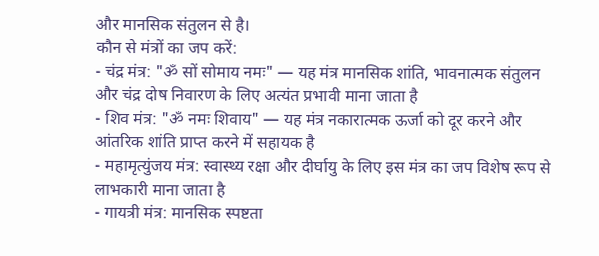और मानसिक संतुलन से है।
कौन से मंत्रों का जप करें:
- चंद्र मंत्र: "ॐ सों सोमाय नमः" — यह मंत्र मानसिक शांति, भावनात्मक संतुलन और चंद्र दोष निवारण के लिए अत्यंत प्रभावी माना जाता है
- शिव मंत्र: "ॐ नमः शिवाय" — यह मंत्र नकारात्मक ऊर्जा को दूर करने और आंतरिक शांति प्राप्त करने में सहायक है
- महामृत्युंजय मंत्र: स्वास्थ्य रक्षा और दीर्घायु के लिए इस मंत्र का जप विशेष रूप से लाभकारी माना जाता है
- गायत्री मंत्र: मानसिक स्पष्टता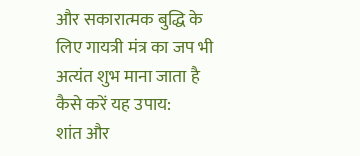और सकारात्मक बुद्धि के लिए गायत्री मंत्र का जप भी अत्यंत शुभ माना जाता है
कैसे करें यह उपाय:
शांत और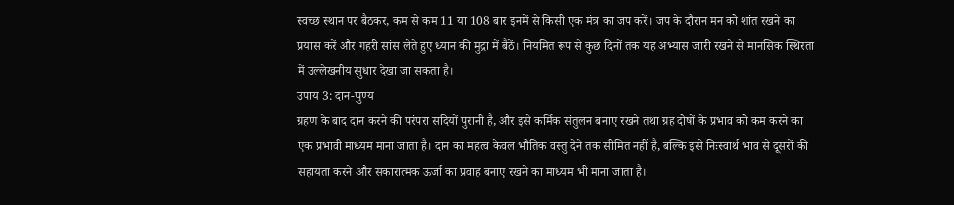स्वच्छ स्थान पर बैठकर, कम से कम 11 या 108 बार इनमें से किसी एक मंत्र का जप करें। जप के दौरान मन को शांत रखने का प्रयास करें और गहरी सांस लेते हुए ध्यान की मुद्रा में बैठें। नियमित रूप से कुछ दिनों तक यह अभ्यास जारी रखने से मानसिक स्थिरता में उल्लेखनीय सुधार देखा जा सकता है।
उपाय 3: दान-पुण्य
ग्रहण के बाद दान करने की परंपरा सदियों पुरानी है, और इसे कर्मिक संतुलन बनाए रखने तथा ग्रह दोषों के प्रभाव को कम करने का एक प्रभावी माध्यम माना जाता है। दान का महत्व केवल भौतिक वस्तु देने तक सीमित नहीं है, बल्कि इसे निःस्वार्थ भाव से दूसरों की सहायता करने और सकारात्मक ऊर्जा का प्रवाह बनाए रखने का माध्यम भी माना जाता है।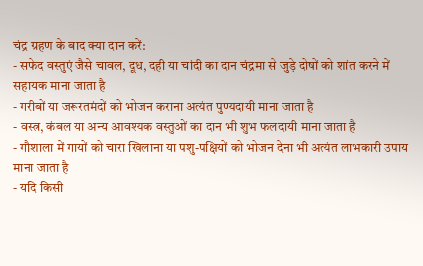चंद्र ग्रहण के बाद क्या दान करें:
- सफेद वस्तुएं जैसे चावल, दूध, दही या चांदी का दान चंद्रमा से जुड़े दोषों को शांत करने में सहायक माना जाता है
- गरीबों या जरूरतमंदों को भोजन कराना अत्यंत पुण्यदायी माना जाता है
- वस्त्र, कंबल या अन्य आवश्यक वस्तुओं का दान भी शुभ फलदायी माना जाता है
- गौशाला में गायों को चारा खिलाना या पशु-पक्षियों को भोजन देना भी अत्यंत लाभकारी उपाय माना जाता है
- यदि किसी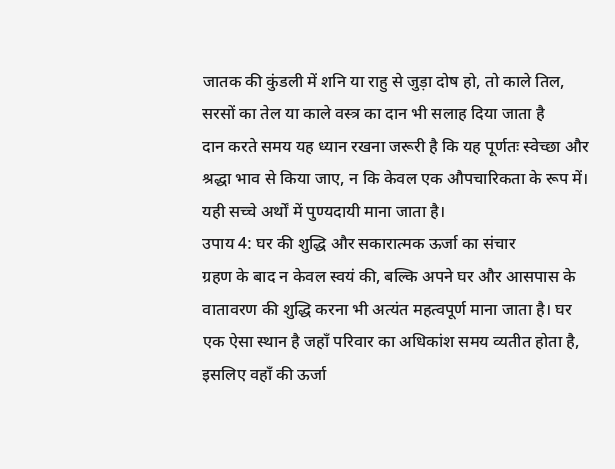जातक की कुंडली में शनि या राहु से जुड़ा दोष हो, तो काले तिल, सरसों का तेल या काले वस्त्र का दान भी सलाह दिया जाता है
दान करते समय यह ध्यान रखना जरूरी है कि यह पूर्णतः स्वेच्छा और श्रद्धा भाव से किया जाए, न कि केवल एक औपचारिकता के रूप में। यही सच्चे अर्थों में पुण्यदायी माना जाता है।
उपाय 4: घर की शुद्धि और सकारात्मक ऊर्जा का संचार
ग्रहण के बाद न केवल स्वयं की, बल्कि अपने घर और आसपास के वातावरण की शुद्धि करना भी अत्यंत महत्वपूर्ण माना जाता है। घर एक ऐसा स्थान है जहाँ परिवार का अधिकांश समय व्यतीत होता है, इसलिए वहाँ की ऊर्जा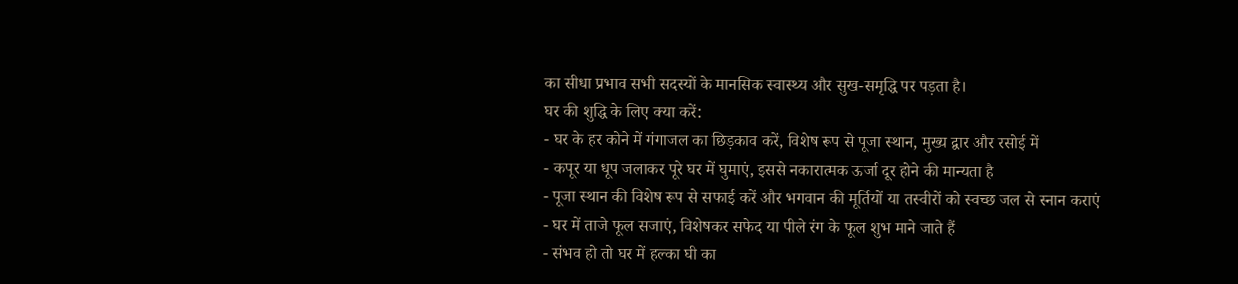का सीधा प्रभाव सभी सदस्यों के मानसिक स्वास्थ्य और सुख-समृद्धि पर पड़ता है।
घर की शुद्धि के लिए क्या करें:
- घर के हर कोने में गंगाजल का छिड़काव करें, विशेष रूप से पूजा स्थान, मुख्य द्वार और रसोई में
- कपूर या धूप जलाकर पूरे घर में घुमाएं, इससे नकारात्मक ऊर्जा दूर होने की मान्यता है
- पूजा स्थान की विशेष रूप से सफाई करें और भगवान की मूर्तियों या तस्वीरों को स्वच्छ जल से स्नान कराएं
- घर में ताजे फूल सजाएं, विशेषकर सफेद या पीले रंग के फूल शुभ माने जाते हैं
- संभव हो तो घर में हल्का घी का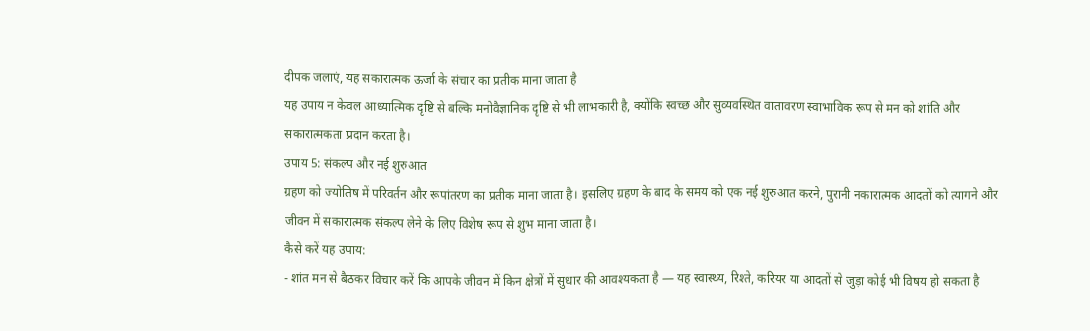दीपक जलाएं, यह सकारात्मक ऊर्जा के संचार का प्रतीक माना जाता है
यह उपाय न केवल आध्यात्मिक दृष्टि से बल्कि मनोवैज्ञानिक दृष्टि से भी लाभकारी है, क्योंकि स्वच्छ और सुव्यवस्थित वातावरण स्वाभाविक रूप से मन को शांति और सकारात्मकता प्रदान करता है।
उपाय 5: संकल्प और नई शुरुआत
ग्रहण को ज्योतिष में परिवर्तन और रूपांतरण का प्रतीक माना जाता है। इसलिए ग्रहण के बाद के समय को एक नई शुरुआत करने, पुरानी नकारात्मक आदतों को त्यागने और जीवन में सकारात्मक संकल्प लेने के लिए विशेष रूप से शुभ माना जाता है।
कैसे करें यह उपाय:
- शांत मन से बैठकर विचार करें कि आपके जीवन में किन क्षेत्रों में सुधार की आवश्यकता है — यह स्वास्थ्य, रिश्ते, करियर या आदतों से जुड़ा कोई भी विषय हो सकता है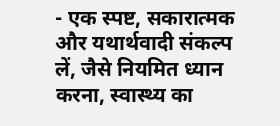- एक स्पष्ट, सकारात्मक और यथार्थवादी संकल्प लें, जैसे नियमित ध्यान करना, स्वास्थ्य का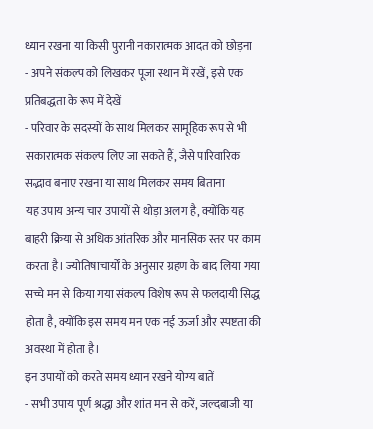ध्यान रखना या किसी पुरानी नकारात्मक आदत को छोड़ना
- अपने संकल्प को लिखकर पूजा स्थान में रखें, इसे एक प्रतिबद्धता के रूप में देखें
- परिवार के सदस्यों के साथ मिलकर सामूहिक रूप से भी सकारात्मक संकल्प लिए जा सकते हैं, जैसे पारिवारिक सद्भाव बनाए रखना या साथ मिलकर समय बिताना
यह उपाय अन्य चार उपायों से थोड़ा अलग है, क्योंकि यह बाहरी क्रिया से अधिक आंतरिक और मानसिक स्तर पर काम करता है। ज्योतिषाचार्यों के अनुसार ग्रहण के बाद लिया गया सच्चे मन से किया गया संकल्प विशेष रूप से फलदायी सिद्ध होता है, क्योंकि इस समय मन एक नई ऊर्जा और स्पष्टता की अवस्था में होता है।
इन उपायों को करते समय ध्यान रखने योग्य बातें
- सभी उपाय पूर्ण श्रद्धा और शांत मन से करें, जल्दबाजी या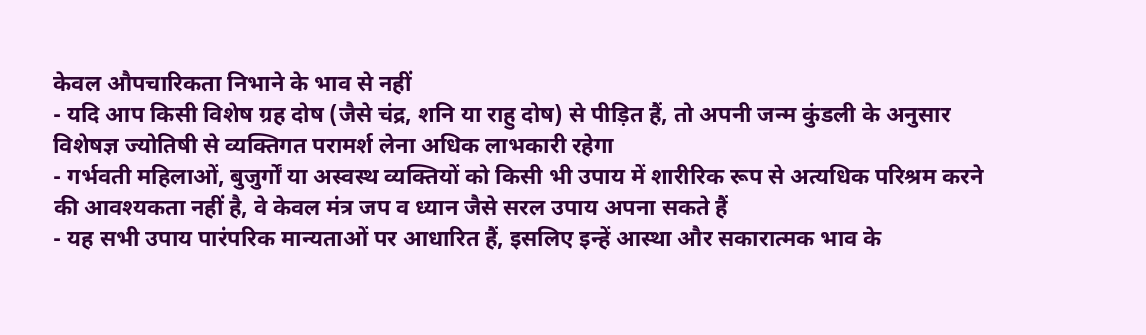केवल औपचारिकता निभाने के भाव से नहीं
- यदि आप किसी विशेष ग्रह दोष (जैसे चंद्र, शनि या राहु दोष) से पीड़ित हैं, तो अपनी जन्म कुंडली के अनुसार विशेषज्ञ ज्योतिषी से व्यक्तिगत परामर्श लेना अधिक लाभकारी रहेगा
- गर्भवती महिलाओं, बुजुर्गों या अस्वस्थ व्यक्तियों को किसी भी उपाय में शारीरिक रूप से अत्यधिक परिश्रम करने की आवश्यकता नहीं है, वे केवल मंत्र जप व ध्यान जैसे सरल उपाय अपना सकते हैं
- यह सभी उपाय पारंपरिक मान्यताओं पर आधारित हैं, इसलिए इन्हें आस्था और सकारात्मक भाव के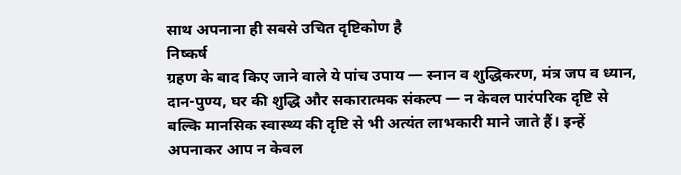साथ अपनाना ही सबसे उचित दृष्टिकोण है
निष्कर्ष
ग्रहण के बाद किए जाने वाले ये पांच उपाय — स्नान व शुद्धिकरण, मंत्र जप व ध्यान, दान-पुण्य, घर की शुद्धि और सकारात्मक संकल्प — न केवल पारंपरिक दृष्टि से बल्कि मानसिक स्वास्थ्य की दृष्टि से भी अत्यंत लाभकारी माने जाते हैं। इन्हें अपनाकर आप न केवल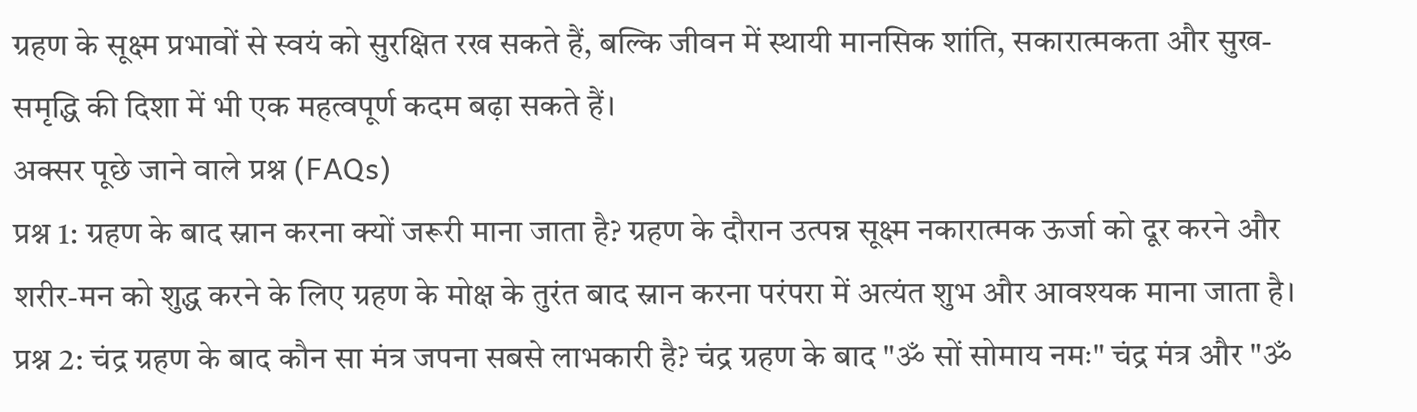ग्रहण के सूक्ष्म प्रभावों से स्वयं को सुरक्षित रख सकते हैं, बल्कि जीवन में स्थायी मानसिक शांति, सकारात्मकता और सुख-समृद्धि की दिशा में भी एक महत्वपूर्ण कदम बढ़ा सकते हैं।
अक्सर पूछे जाने वाले प्रश्न (FAQs)
प्रश्न 1: ग्रहण के बाद स्नान करना क्यों जरूरी माना जाता है? ग्रहण के दौरान उत्पन्न सूक्ष्म नकारात्मक ऊर्जा को दूर करने और शरीर-मन को शुद्ध करने के लिए ग्रहण के मोक्ष के तुरंत बाद स्नान करना परंपरा में अत्यंत शुभ और आवश्यक माना जाता है।
प्रश्न 2: चंद्र ग्रहण के बाद कौन सा मंत्र जपना सबसे लाभकारी है? चंद्र ग्रहण के बाद "ॐ सों सोमाय नमः" चंद्र मंत्र और "ॐ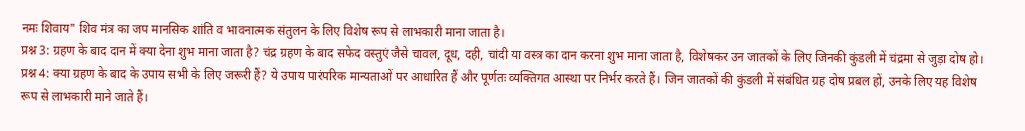नमः शिवाय" शिव मंत्र का जप मानसिक शांति व भावनात्मक संतुलन के लिए विशेष रूप से लाभकारी माना जाता है।
प्रश्न 3: ग्रहण के बाद दान में क्या देना शुभ माना जाता है? चंद्र ग्रहण के बाद सफेद वस्तुएं जैसे चावल, दूध, दही, चांदी या वस्त्र का दान करना शुभ माना जाता है, विशेषकर उन जातकों के लिए जिनकी कुंडली में चंद्रमा से जुड़ा दोष हो।
प्रश्न 4: क्या ग्रहण के बाद के उपाय सभी के लिए जरूरी हैं? ये उपाय पारंपरिक मान्यताओं पर आधारित हैं और पूर्णतः व्यक्तिगत आस्था पर निर्भर करते हैं। जिन जातकों की कुंडली में संबंधित ग्रह दोष प्रबल हों, उनके लिए यह विशेष रूप से लाभकारी माने जाते हैं।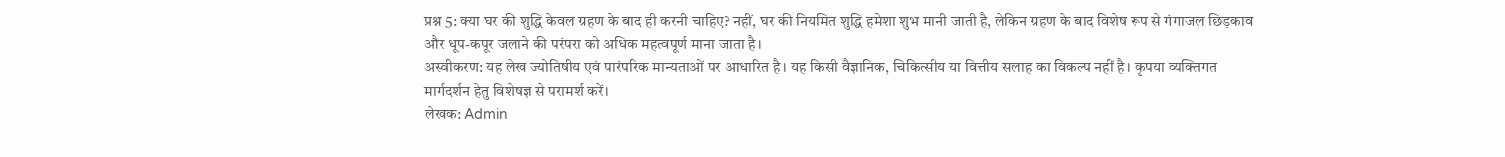प्रश्न 5: क्या घर की शुद्धि केवल ग्रहण के बाद ही करनी चाहिए? नहीं, घर की नियमित शुद्धि हमेशा शुभ मानी जाती है, लेकिन ग्रहण के बाद विशेष रूप से गंगाजल छिड़काव और धूप-कपूर जलाने की परंपरा को अधिक महत्वपूर्ण माना जाता है।
अस्वीकरण: यह लेख ज्योतिषीय एवं पारंपरिक मान्यताओं पर आधारित है। यह किसी वैज्ञानिक, चिकित्सीय या वित्तीय सलाह का विकल्प नहीं है। कृपया व्यक्तिगत मार्गदर्शन हेतु विशेषज्ञ से परामर्श करें।
लेखक: Admin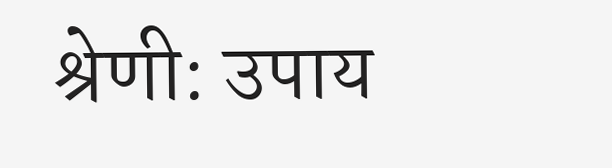श्रेणी: उपाय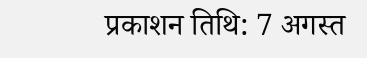प्रकाशन तिथि: 7 अगस्त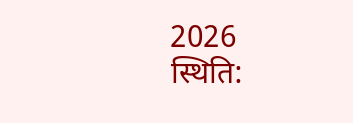2026
स्थिति: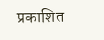प्रकाशित